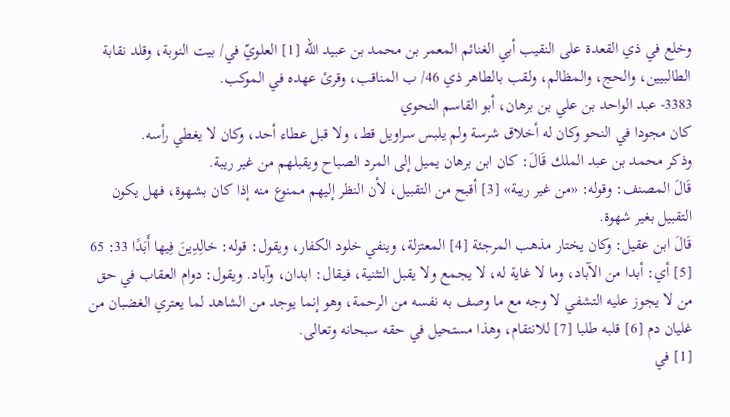وخلع في ذي القعدة على النقيب أبي الغنائم المعمر بن محمد بن عبيد الله [1] العلويّ في/ بيت النوبة، وقلد نقابة الطالبيين، والحج، والمظالم، ولقب بالطاهر ذي 46/ ب المناقب، وقرئ عهده في الموكب.
3383- عبد الواحد بن علي بن برهان، أبو القاسم النحوي
كان مجودا في النحو وكان له أخلاق شرسة ولم يلبس سراويل قط، ولا قبل عطاء أحد، وكان لا يغطي رأسه.
وذكر محمد بن عبد الملك قَالَ: كان ابن برهان يميل إلى المرد الصباح ويقبلهم من غير ريبة.
قَالَ المصنف: وقوله: «من غير ريبة» [3] أقبح من التقبيل، لأن النظر إليهم ممنوع منه إذا كان بشهوة، فهل يكون التقبيل بغير شهوة.
قَالَ ابن عقيل: وكان يختار مذهب المرجئة [4] المعتزلة، وينفي خلود الكفار، ويقول: قوله: خالِدِينَ فِيها أَبَدًا 33: 65 [5] أي: أبدا من الآباد، وما لا غاية له، لا يجمع ولا يقبل التثنية، فيقال: ابدان، وآباد. ويقول: دوام العقاب في حق من لا يجوز عليه التشفي لا وجه مع ما وصف به نفسه من الرحمة، وهو إنما يوجد من الشاهد لما يعتري الغضبان من غليان دم [6] قلبه طلبا [7] للانتقام، وهذا مستحيل في حقه سبحانه وتعالى.
[1] في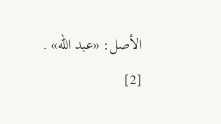الأصل: «عبد الله» .
[2]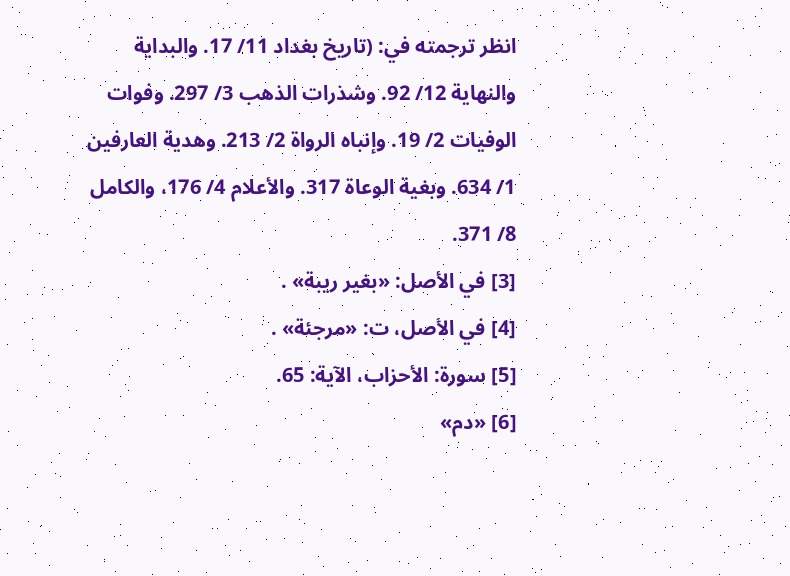انظر ترجمته في: (تاريخ بغداد 11/ 17. والبداية والنهاية 12/ 92. وشذرات الذهب 3/ 297. وفوات الوفيات 2/ 19. وإنباه الرواة 2/ 213. وهدية العارفين 1/ 634. وبغية الوعاة 317. والأعلام 4/ 176، والكامل 8/ 371.
[3] في الأصل: «بغير ريبة» .
[4] في الأصل، ت: «مرجئة» .
[5] سورة: الأحزاب، الآية: 65.
[6] «دم»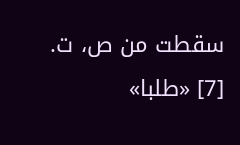سقطت من ص، ت.
[7] «طلبا»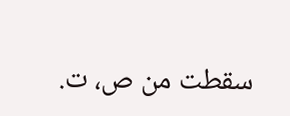سقطت من ص، ت.